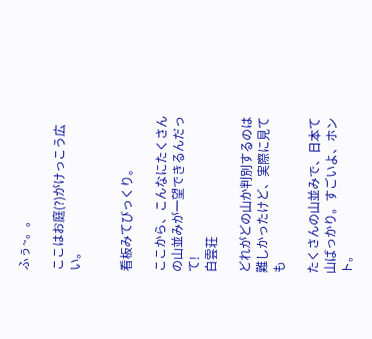ふぅ~。。

ここはお庭(?)がけっこう広い。


看板みてびっくり。

ここから、こんなにたくさんの山並みが一望できるんだって!
白雲荘

どれがどの山か判別するのは難しかったけど、実際に見ても

たくさんの山並みで、日本て山ばっかり。すごいよ、ホント。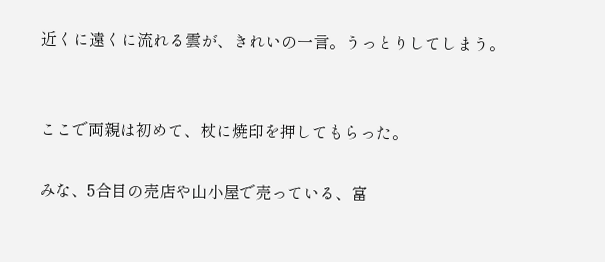近くに遠くに流れる雲が、きれいの一言。うっとりしてしまう。


ここで両親は初めて、杖に焼印を押してもらった。

みな、5合目の売店や山小屋で売っている、富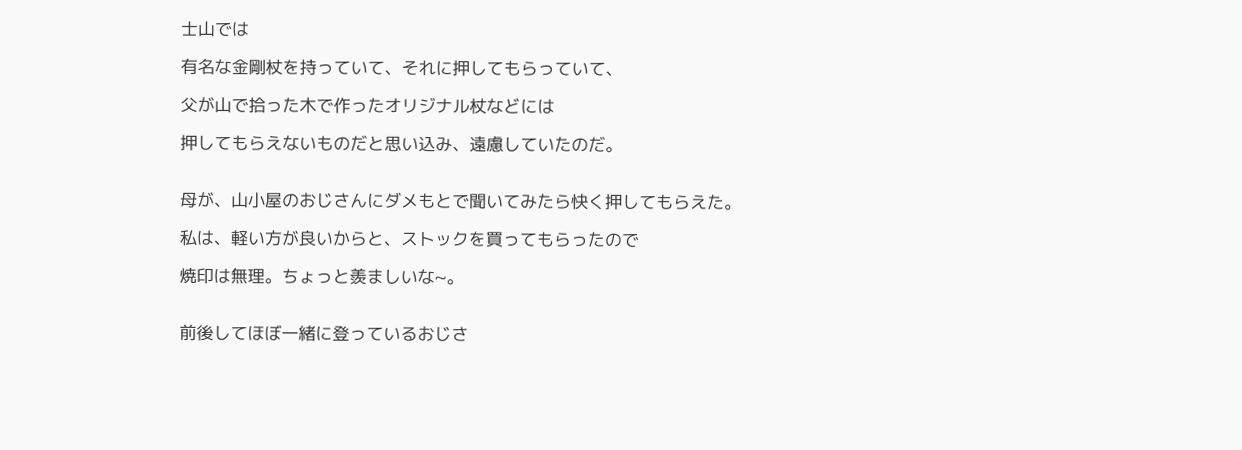士山では

有名な金剛杖を持っていて、それに押してもらっていて、

父が山で拾った木で作ったオリジナル杖などには

押してもらえないものだと思い込み、遠慮していたのだ。


母が、山小屋のおじさんにダメもとで聞いてみたら快く押してもらえた。

私は、軽い方が良いからと、ストックを買ってもらったので

焼印は無理。ちょっと羨ましいな~。


前後してほぼ一緒に登っているおじさ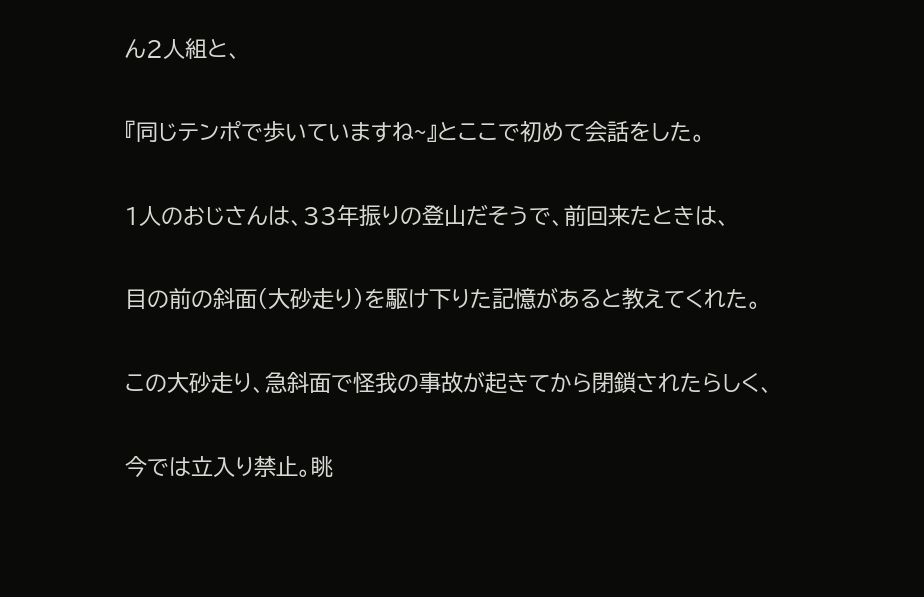ん2人組と、

『同じテンポで歩いていますね~』とここで初めて会話をした。

1人のおじさんは、33年振りの登山だそうで、前回来たときは、

目の前の斜面(大砂走り)を駆け下りた記憶があると教えてくれた。

この大砂走り、急斜面で怪我の事故が起きてから閉鎖されたらしく、

今では立入り禁止。眺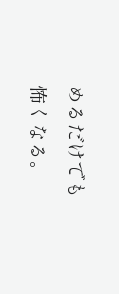めるだけでも怖くなる。